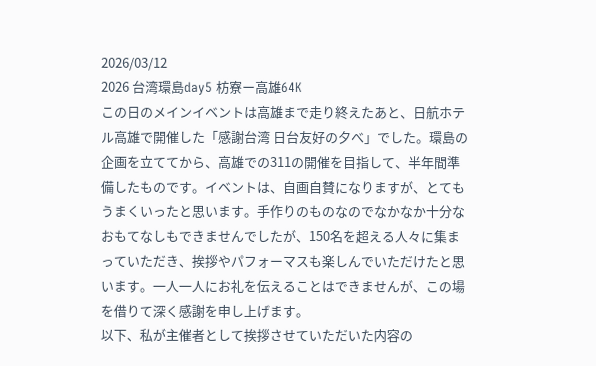2026/03/12
2026 台湾環島day5 枋寮ー高雄64K
この日のメインイベントは高雄まで走り終えたあと、日航ホテル高雄で開催した「感謝台湾 日台友好の夕べ」でした。環島の企画を立ててから、高雄での311の開催を目指して、半年間準備したものです。イベントは、自画自賛になりますが、とてもうまくいったと思います。手作りのものなのでなかなか十分なおもてなしもできませんでしたが、150名を超える人々に集まっていただき、挨拶やパフォーマスも楽しんでいただけたと思います。一人一人にお礼を伝えることはできませんが、この場を借りて深く感謝を申し上げます。
以下、私が主催者として挨拶させていただいた内容の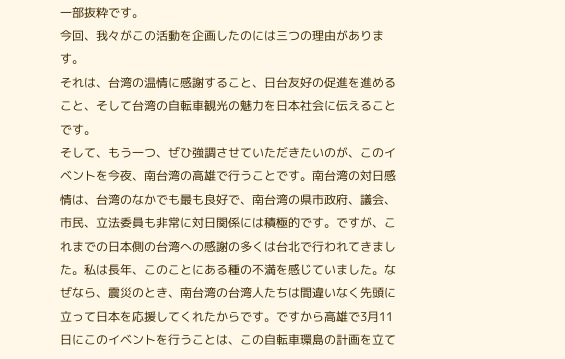一部抜粋です。
今回、我々がこの活動を企画したのには三つの理由があります。
それは、台湾の温情に感謝すること、日台友好の促進を進めること、そして台湾の自転車観光の魅力を日本社会に伝えることです。
そして、もう一つ、ぜひ強調させていただきたいのが、このイベントを今夜、南台湾の高雄で行うことです。南台湾の対日感情は、台湾のなかでも最も良好で、南台湾の県市政府、議会、市民、立法委員も非常に対日関係には積極的です。ですが、これまでの日本側の台湾への感謝の多くは台北で行われてきました。私は長年、このことにある種の不満を感じていました。なぜなら、震災のとき、南台湾の台湾人たちは間違いなく先頭に立って日本を応援してくれたからです。ですから高雄で3月11日にこのイベントを行うことは、この自転車環島の計画を立て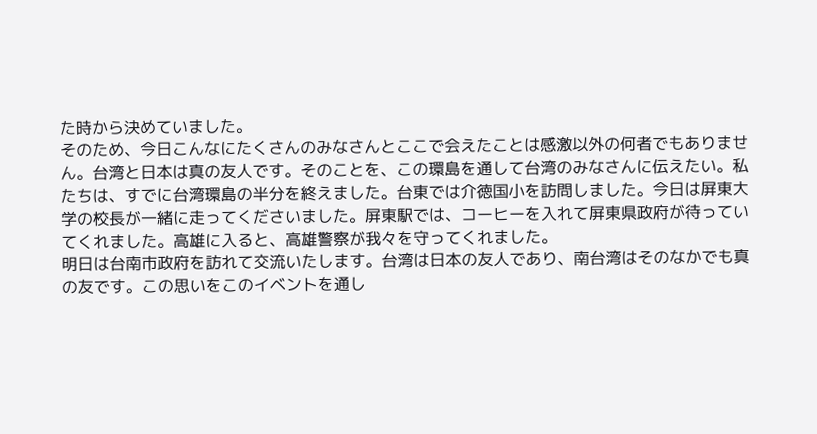た時から決めていました。
そのため、今日こんなにたくさんのみなさんとここで会えたことは感激以外の何者でもありません。台湾と日本は真の友人です。そのことを、この環島を通して台湾のみなさんに伝えたい。私たちは、すでに台湾環島の半分を終えました。台東では介徳国小を訪問しました。今日は屏東大学の校長が一緒に走ってくださいました。屏東駅では、コーヒーを入れて屏東県政府が待っていてくれました。高雄に入ると、高雄警察が我々を守ってくれました。
明日は台南市政府を訪れて交流いたします。台湾は日本の友人であり、南台湾はそのなかでも真の友です。この思いをこのイベントを通し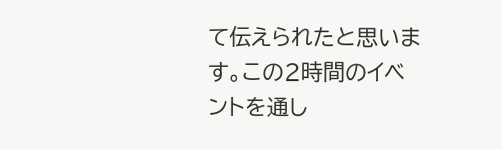て伝えられたと思います。この2時間のイベントを通し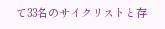て33名のサイクリストと存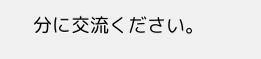分に交流ください。